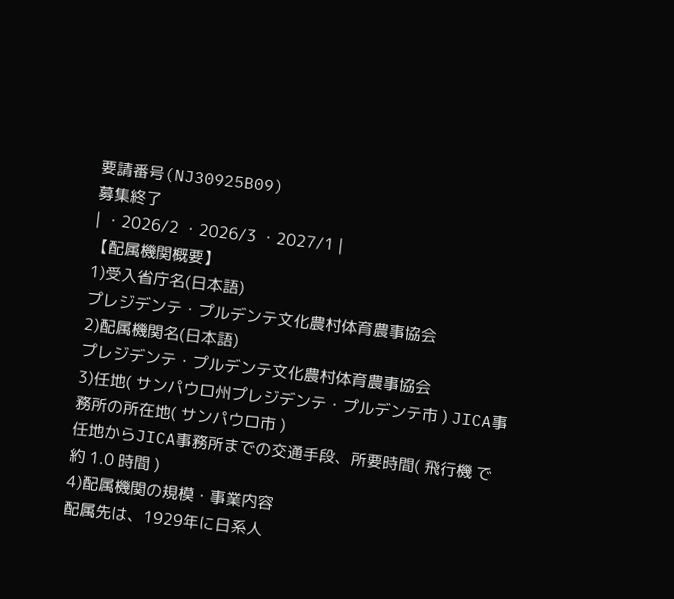要請番号(NJ30925B09)
募集終了
| ・2026/2 ・2026/3 ・2027/1 |
【配属機関概要】
1)受入省庁名(日本語)
プレジデンテ・プルデンテ文化農村体育農事協会
2)配属機関名(日本語)
プレジデンテ・プルデンテ文化農村体育農事協会
3)任地( サンパウロ州プレジデンテ・プルデンテ市 ) JICA事務所の所在地( サンパウロ市 )
任地からJICA事務所までの交通手段、所要時間( 飛行機 で 約 1.0 時間 )
4)配属機関の規模・事業内容
配属先は、1929年に日系人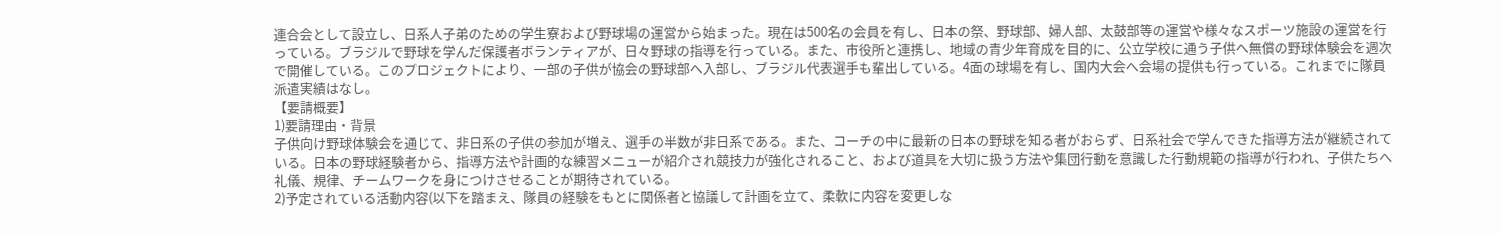連合会として設立し、日系人子弟のための学生寮および野球場の運営から始まった。現在は500名の会員を有し、日本の祭、野球部、婦人部、太鼓部等の運営や様々なスポーツ施設の運営を行っている。ブラジルで野球を学んだ保護者ボランティアが、日々野球の指導を行っている。また、市役所と連携し、地域の青少年育成を目的に、公立学校に通う子供へ無償の野球体験会を週次で開催している。このプロジェクトにより、一部の子供が協会の野球部へ入部し、ブラジル代表選手も輩出している。4面の球場を有し、国内大会へ会場の提供も行っている。これまでに隊員派遣実績はなし。
【要請概要】
1)要請理由・背景
子供向け野球体験会を通じて、非日系の子供の参加が増え、選手の半数が非日系である。また、コーチの中に最新の日本の野球を知る者がおらず、日系社会で学んできた指導方法が継続されている。日本の野球経験者から、指導方法や計画的な練習メニューが紹介され競技力が強化されること、および道具を大切に扱う方法や集団行動を意識した行動規範の指導が行われ、子供たちへ礼儀、規律、チームワークを身につけさせることが期待されている。
2)予定されている活動内容(以下を踏まえ、隊員の経験をもとに関係者と協議して計画を立て、柔軟に内容を変更しな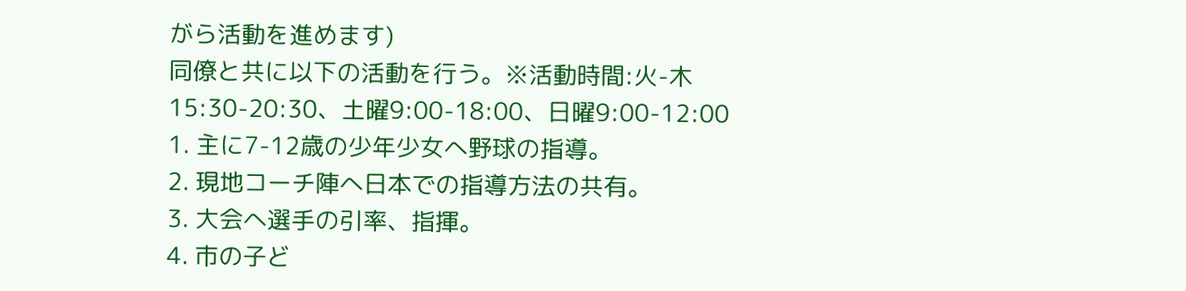がら活動を進めます)
同僚と共に以下の活動を行う。※活動時間:火-木15:30-20:30、土曜9:00-18:00、日曜9:00-12:00
1. 主に7-12歳の少年少女へ野球の指導。
2. 現地コーチ陣へ日本での指導方法の共有。
3. 大会へ選手の引率、指揮。
4. 市の子ど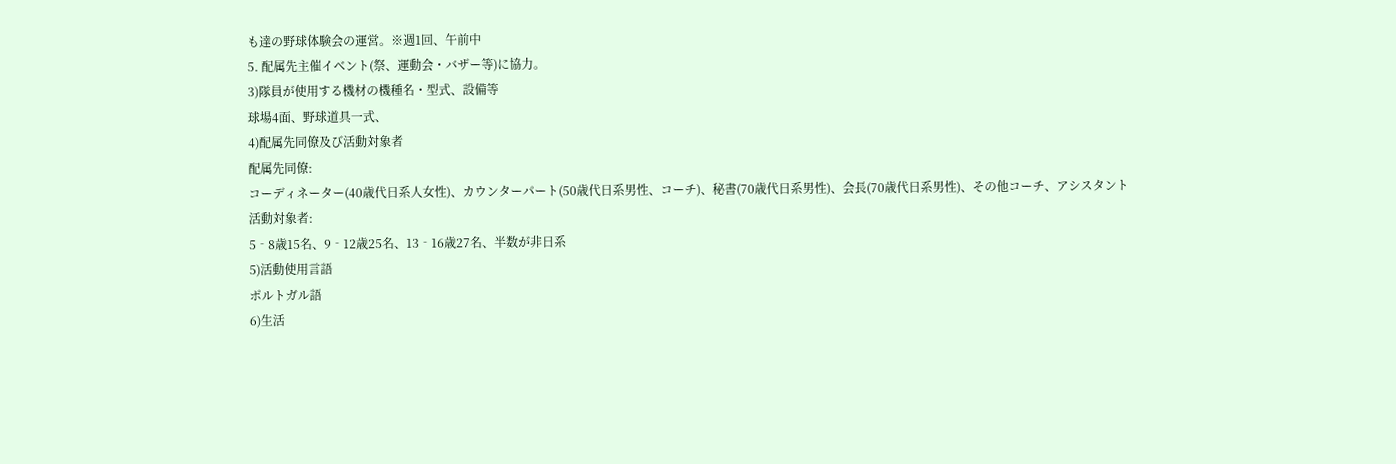も達の野球体験会の運営。※週1回、午前中
5. 配属先主催イベント(祭、運動会・バザー等)に協力。
3)隊員が使用する機材の機種名・型式、設備等
球場4面、野球道具一式、
4)配属先同僚及び活動対象者
配属先同僚:
コーディネーター(40歳代日系人女性)、カウンターパート(50歳代日系男性、コーチ)、秘書(70歳代日系男性)、会長(70歳代日系男性)、その他コーチ、アシスタント
活動対象者:
5‐8歳15名、9‐12歳25名、13‐16歳27名、半数が非日系
5)活動使用言語
ポルトガル語
6)生活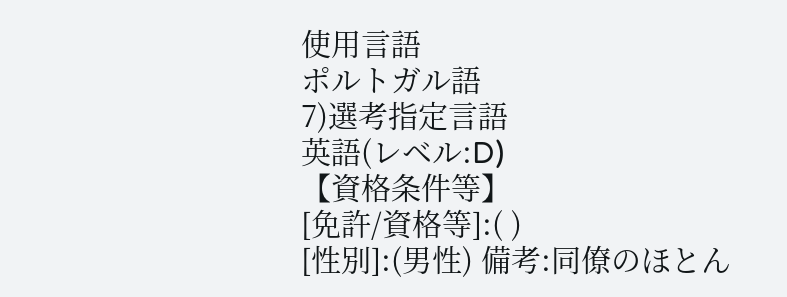使用言語
ポルトガル語
7)選考指定言語
英語(レベル:D)
【資格条件等】
[免許/資格等]:( )
[性別]:(男性) 備考:同僚のほとん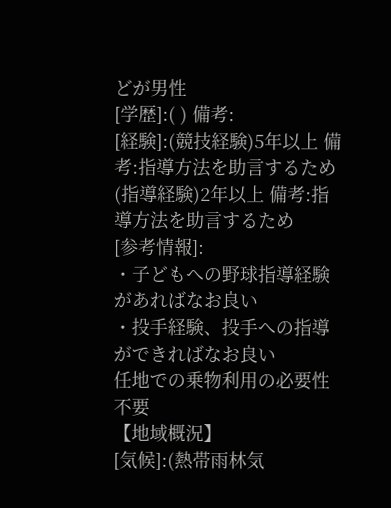どが男性
[学歴]:( ) 備考:
[経験]:(競技経験)5年以上 備考:指導方法を助言するため
(指導経験)2年以上 備考:指導方法を助言するため
[参考情報]:
・子どもへの野球指導経験があればなお良い
・投手経験、投手への指導ができればなお良い
任地での乗物利用の必要性
不要
【地域概況】
[気候]:(熱帯雨林気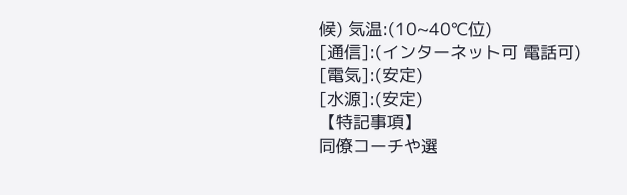候) 気温:(10~40℃位)
[通信]:(インターネット可 電話可)
[電気]:(安定)
[水源]:(安定)
【特記事項】
同僚コーチや選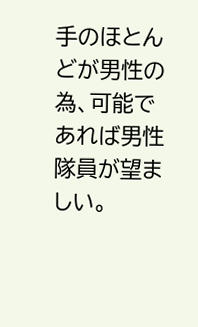手のほとんどが男性の為、可能であれば男性隊員が望ましい。